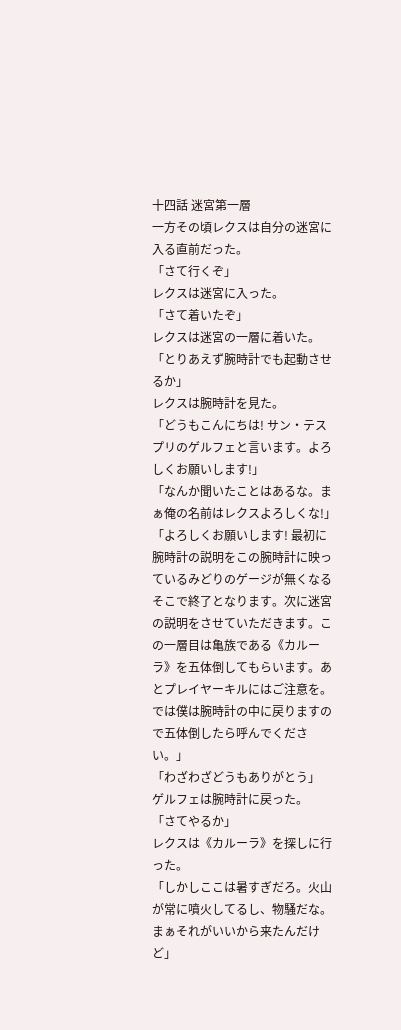十四話 迷宮第一層
一方その頃レクスは自分の迷宮に入る直前だった。
「さて行くぞ」
レクスは迷宮に入った。
「さて着いたぞ」
レクスは迷宮の一層に着いた。
「とりあえず腕時計でも起動させるか」
レクスは腕時計を見た。
「どうもこんにちは! サン・テスプリのゲルフェと言います。よろしくお願いします!」
「なんか聞いたことはあるな。まぁ俺の名前はレクスよろしくな!」
「よろしくお願いします! 最初に腕時計の説明をこの腕時計に映っているみどりのゲージが無くなるそこで終了となります。次に迷宮の説明をさせていただきます。この一層目は亀族である《カルーラ》を五体倒してもらいます。あとプレイヤーキルにはご注意を。では僕は腕時計の中に戻りますので五体倒したら呼んでください。」
「わざわざどうもありがとう」
ゲルフェは腕時計に戻った。
「さてやるか」
レクスは《カルーラ》を探しに行った。
「しかしここは暑すぎだろ。火山が常に噴火してるし、物騒だな。まぁそれがいいから来たんだけど」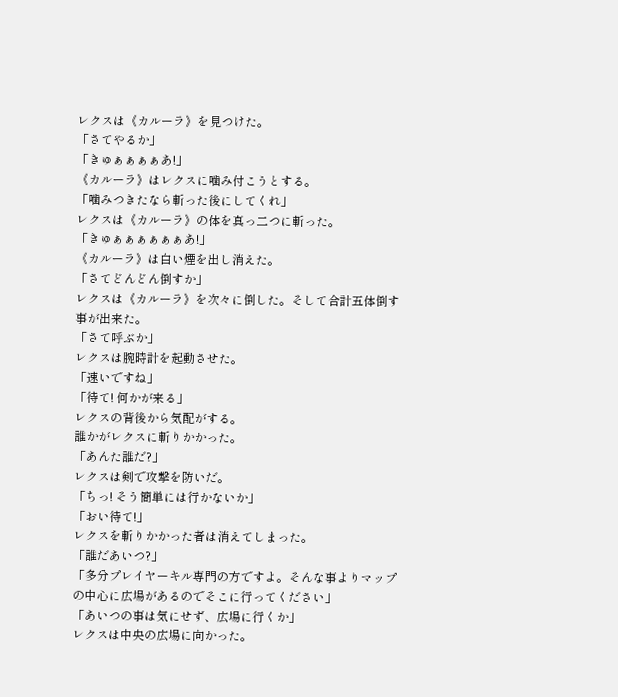レクスは《カルーラ》を見つけた。
「さてやるか」
「きゅぁぁぁぁあ!」
《カルーラ》はレクスに噛み付こうとする。
「噛みつきたなら斬った後にしてくれ」
レクスは《カルーラ》の体を真っ二つに斬った。
「きゅぁぁぁぁぁぁあ!」
《カルーラ》は白い煙を出し消えた。
「さてどんどん倒すか」
レクスは《カルーラ》を次々に倒した。そして合計五体倒す事が出来た。
「さて呼ぶか」
レクスは腕時計を起動させた。
「速いですね」
「待て! 何かが来る」
レクスの背後から気配がする。
誰かがレクスに斬りかかった。
「あんた誰だ?」
レクスは剣で攻撃を防いだ。
「ちっ! そう簡単には行かないか」
「おい待て!」
レクスを斬りかかった者は消えてしまった。
「誰だあいつ?」
「多分プレイヤーキル専門の方ですよ。そんな事よりマップの中心に広場があるのでそこに行ってください」
「あいつの事は気にせず、広場に行くか」
レクスは中央の広場に向かった。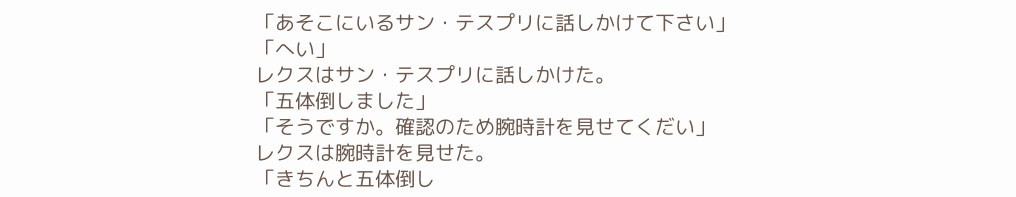「あそこにいるサン・テスプリに話しかけて下さい」
「へい」
レクスはサン・テスプリに話しかけた。
「五体倒しました」
「そうですか。確認のため腕時計を見せてくだい」
レクスは腕時計を見せた。
「きちんと五体倒し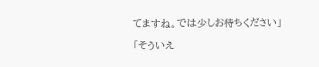てますね。では少しお待ちください」
「そういえ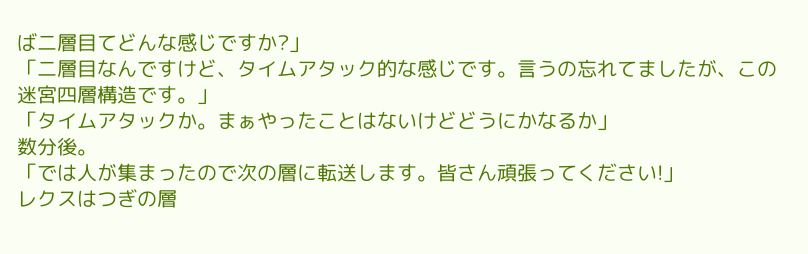ば二層目てどんな感じですか?」
「二層目なんですけど、タイムアタック的な感じです。言うの忘れてましたが、この迷宮四層構造です。」
「タイムアタックか。まぁやったことはないけどどうにかなるか」
数分後。
「では人が集まったので次の層に転送します。皆さん頑張ってください!」
レクスはつぎの層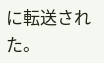に転送された。